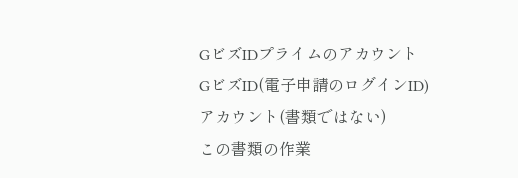GビズIDプライムのアカウント
GビズID(電子申請のログインID)
アカウント(書類ではない)
この書類の作業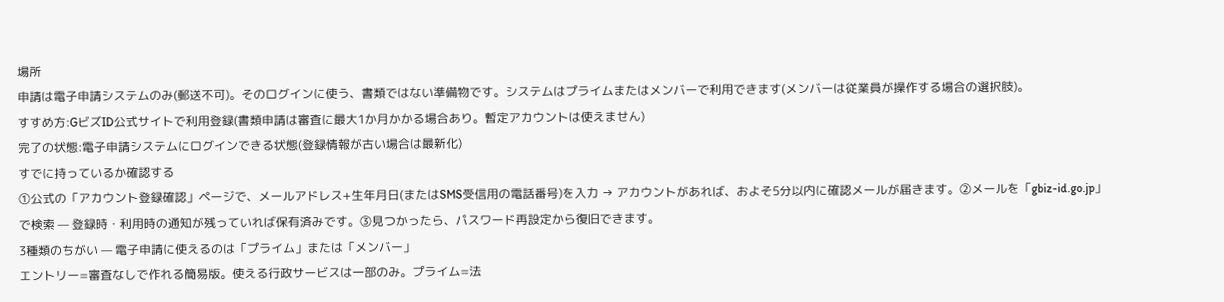場所
申請は電子申請システムのみ(郵送不可)。そのログインに使う、書類ではない準備物です。システムはプライムまたはメンバーで利用できます(メンバーは従業員が操作する場合の選択肢)。
すすめ方:GビズID公式サイトで利用登録(書類申請は審査に最大1か月かかる場合あり。暫定アカウントは使えません)
完了の状態:電子申請システムにログインできる状態(登録情報が古い場合は最新化)
すでに持っているか確認する
①公式の「アカウント登録確認」ページで、メールアドレス+生年月日(またはSMS受信用の電話番号)を入力 → アカウントがあれば、およそ5分以内に確認メールが届きます。②メールを「gbiz-id.go.jp」で検索 — 登録時・利用時の通知が残っていれば保有済みです。③見つかったら、パスワード再設定から復旧できます。
3種類のちがい — 電子申請に使えるのは「プライム」または「メンバー」
エントリー=審査なしで作れる簡易版。使える行政サービスは一部のみ。プライム=法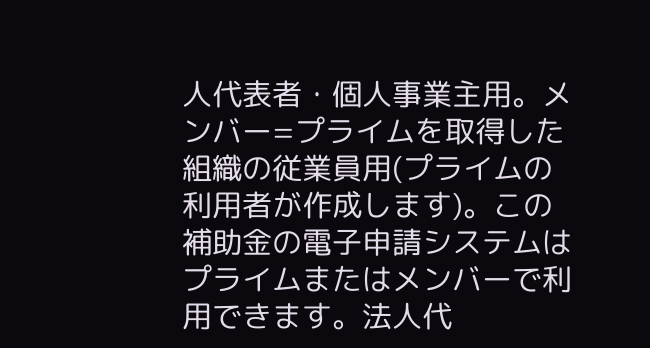人代表者・個人事業主用。メンバー=プライムを取得した組織の従業員用(プライムの利用者が作成します)。この補助金の電子申請システムはプライムまたはメンバーで利用できます。法人代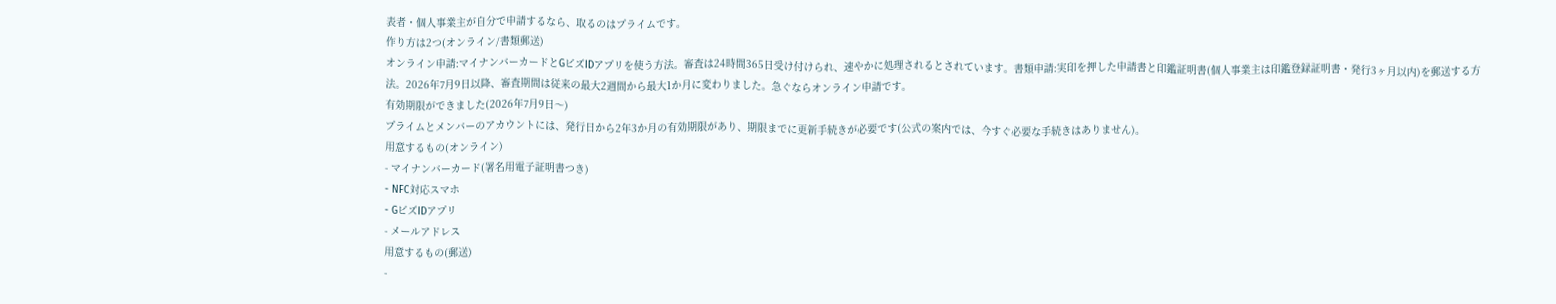表者・個人事業主が自分で申請するなら、取るのはプライムです。
作り方は2つ(オンライン/書類郵送)
オンライン申請:マイナンバーカードとGビズIDアプリを使う方法。審査は24時間365日受け付けられ、速やかに処理されるとされています。書類申請:実印を押した申請書と印鑑証明書(個人事業主は印鑑登録証明書・発行3ヶ月以内)を郵送する方法。2026年7月9日以降、審査期間は従来の最大2週間から最大1か月に変わりました。急ぐならオンライン申請です。
有効期限ができました(2026年7月9日〜)
プライムとメンバーのアカウントには、発行日から2年3か月の有効期限があり、期限までに更新手続きが必要です(公式の案内では、今すぐ必要な手続きはありません)。
用意するもの(オンライン)
- マイナンバーカード(署名用電子証明書つき)
- NFC対応スマホ
- GビズIDアプリ
- メールアドレス
用意するもの(郵送)
-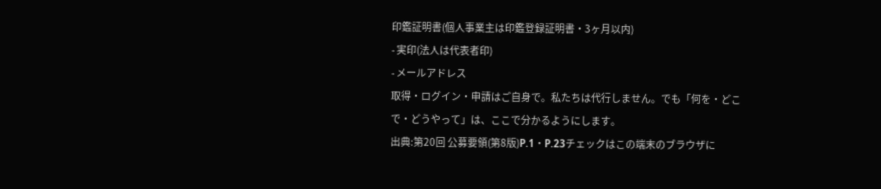印鑑証明書(個人事業主は印鑑登録証明書・3ヶ月以内)
- 実印(法人は代表者印)
- メールアドレス
取得・ログイン・申請はご自身で。私たちは代行しません。でも「何を・どこで・どうやって」は、ここで分かるようにします。
出典:第20回 公募要領(第8版)P.1・P.23チェックはこの端末のブラウザに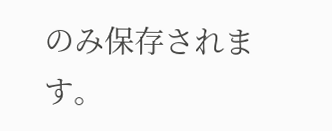のみ保存されます。